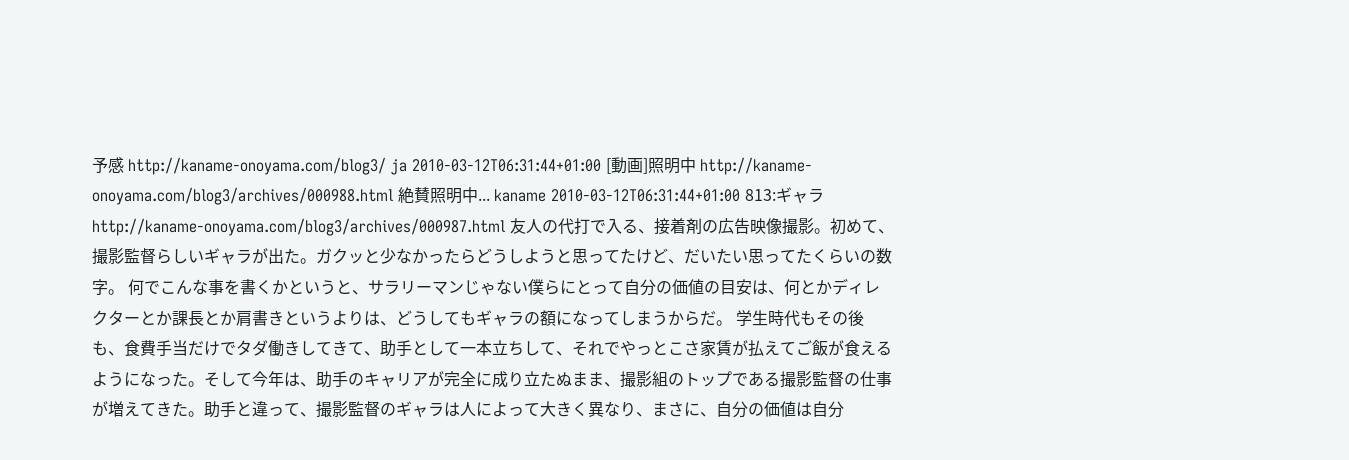予感 http://kaname-onoyama.com/blog3/ ja 2010-03-12T06:31:44+01:00 [動画]照明中 http://kaname-onoyama.com/blog3/archives/000988.html 絶賛照明中... kaname 2010-03-12T06:31:44+01:00 813:ギャラ http://kaname-onoyama.com/blog3/archives/000987.html 友人の代打で入る、接着剤の広告映像撮影。初めて、撮影監督らしいギャラが出た。ガクッと少なかったらどうしようと思ってたけど、だいたい思ってたくらいの数字。 何でこんな事を書くかというと、サラリーマンじゃない僕らにとって自分の価値の目安は、何とかディレクターとか課長とか肩書きというよりは、どうしてもギャラの額になってしまうからだ。 学生時代もその後も、食費手当だけでタダ働きしてきて、助手として一本立ちして、それでやっとこさ家賃が払えてご飯が食えるようになった。そして今年は、助手のキャリアが完全に成り立たぬまま、撮影組のトップである撮影監督の仕事が増えてきた。助手と違って、撮影監督のギャラは人によって大きく異なり、まさに、自分の価値は自分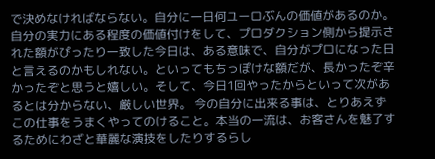で決めなければならない。自分に一日何ユーロぶんの価値があるのか。 自分の実力にある程度の価値付けをして、プロダクション側から提示された額がぴったり一致した今日は、ある意味で、自分がプロになった日と言えるのかもしれない。といってもちっぽけな額だが、長かったぞ辛かったぞと思うと嬉しい。そして、今日1回やったからといって次があるとは分からない、厳しい世界。 今の自分に出来る事は、とりあえずこの仕事をうまくやってのけること。本当の一流は、お客さんを魅了するためにわざと華麗な演技をしたりするらし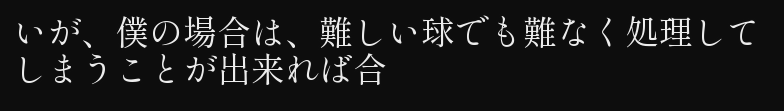いが、僕の場合は、難しい球でも難なく処理してしまうことが出来れば合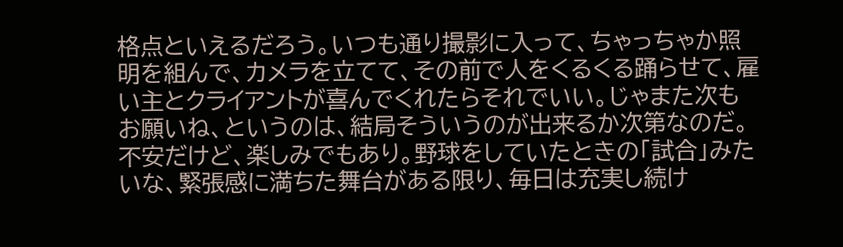格点といえるだろう。いつも通り撮影に入って、ちゃっちゃか照明を組んで、カメラを立てて、その前で人をくるくる踊らせて、雇い主とクライアントが喜んでくれたらそれでいい。じゃまた次もお願いね、というのは、結局そういうのが出来るか次第なのだ。 不安だけど、楽しみでもあり。野球をしていたときの「試合」みたいな、緊張感に満ちた舞台がある限り、毎日は充実し続け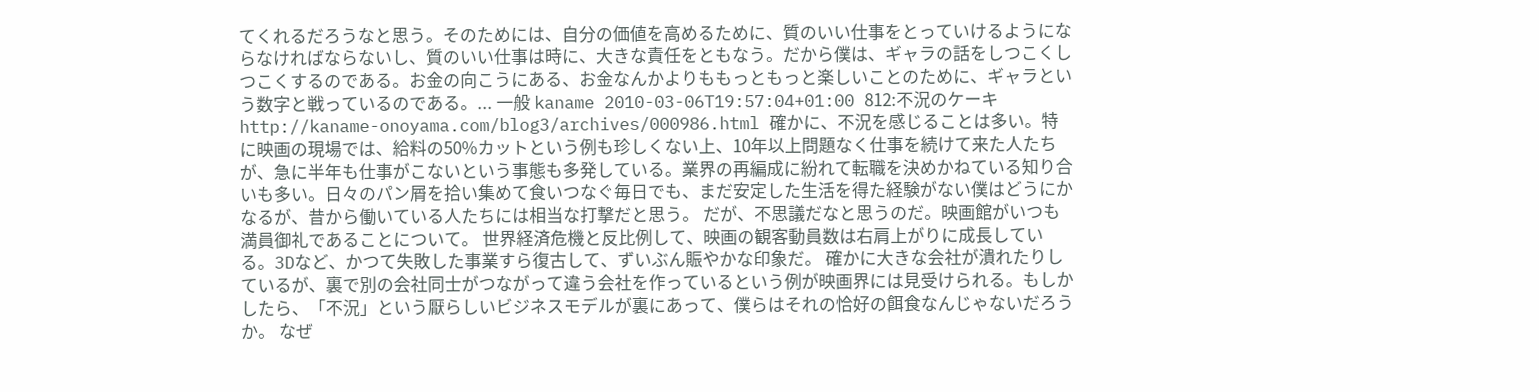てくれるだろうなと思う。そのためには、自分の価値を高めるために、質のいい仕事をとっていけるようにならなければならないし、質のいい仕事は時に、大きな責任をともなう。だから僕は、ギャラの話をしつこくしつこくするのである。お金の向こうにある、お金なんかよりももっともっと楽しいことのために、ギャラという数字と戦っているのである。... 一般 kaname 2010-03-06T19:57:04+01:00 812:不況のケーキ http://kaname-onoyama.com/blog3/archives/000986.html 確かに、不況を感じることは多い。特に映画の現場では、給料の50%カットという例も珍しくない上、10年以上問題なく仕事を続けて来た人たちが、急に半年も仕事がこないという事態も多発している。業界の再編成に紛れて転職を決めかねている知り合いも多い。日々のパン屑を拾い集めて食いつなぐ毎日でも、まだ安定した生活を得た経験がない僕はどうにかなるが、昔から働いている人たちには相当な打撃だと思う。 だが、不思議だなと思うのだ。映画館がいつも満員御礼であることについて。 世界経済危機と反比例して、映画の観客動員数は右肩上がりに成長している。3Dなど、かつて失敗した事業すら復古して、ずいぶん賑やかな印象だ。 確かに大きな会社が潰れたりしているが、裏で別の会社同士がつながって違う会社を作っているという例が映画界には見受けられる。もしかしたら、「不況」という厭らしいビジネスモデルが裏にあって、僕らはそれの恰好の餌食なんじゃないだろうか。 なぜ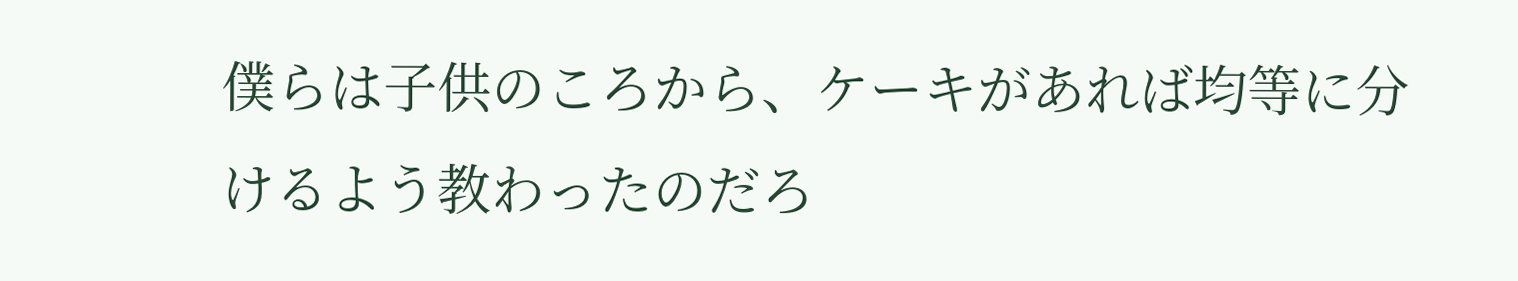僕らは子供のころから、ケーキがあれば均等に分けるよう教わったのだろ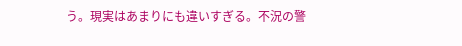う。現実はあまりにも違いすぎる。不況の警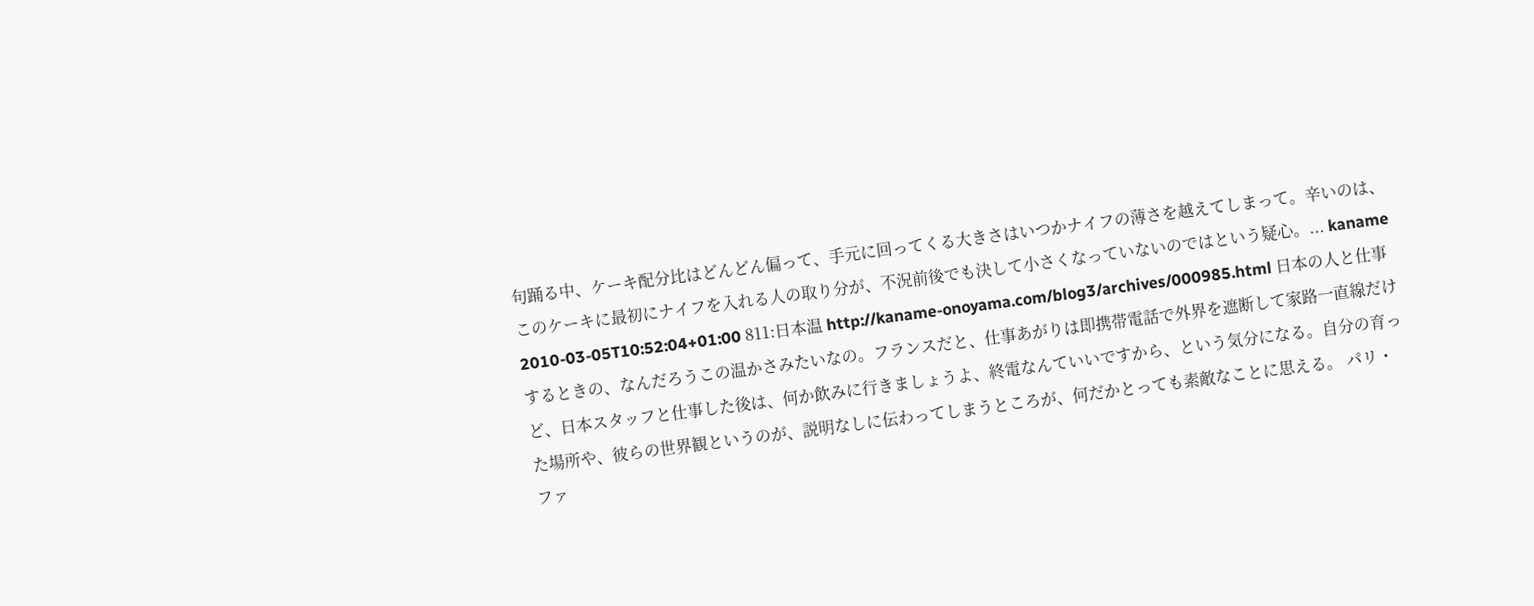句踊る中、ケーキ配分比はどんどん偏って、手元に回ってくる大きさはいつかナイフの薄さを越えてしまって。辛いのは、このケーキに最初にナイフを入れる人の取り分が、不況前後でも決して小さくなっていないのではという疑心。... kaname 2010-03-05T10:52:04+01:00 811:日本温 http://kaname-onoyama.com/blog3/archives/000985.html 日本の人と仕事するときの、なんだろうこの温かさみたいなの。フランスだと、仕事あがりは即携帯電話で外界を遮断して家路一直線だけど、日本スタッフと仕事した後は、何か飲みに行きましょうよ、終電なんていいですから、という気分になる。自分の育った場所や、彼らの世界観というのが、説明なしに伝わってしまうところが、何だかとっても素敵なことに思える。 パリ・ファ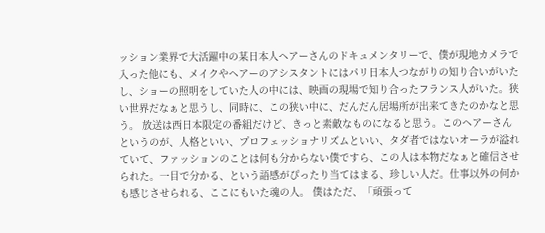ッション業界で大活躍中の某日本人ヘアーさんのドキュメンタリーで、僕が現地カメラで入った他にも、メイクやヘアーのアシスタントにはパリ日本人つながりの知り合いがいたし、ショーの照明をしていた人の中には、映画の現場で知り合ったフランス人がいた。狭い世界だなぁと思うし、同時に、この狭い中に、だんだん居場所が出来てきたのかなと思う。 放送は西日本限定の番組だけど、きっと素敵なものになると思う。このヘアーさんというのが、人格といい、プロフェッショナリズムといい、タダ者ではないオーラが溢れていて、ファッションのことは何も分からない僕ですら、この人は本物だなぁと確信させられた。一目で分かる、という語感がぴったり当てはまる、珍しい人だ。仕事以外の何かも感じさせられる、ここにもいた魂の人。 僕はただ、「頑張って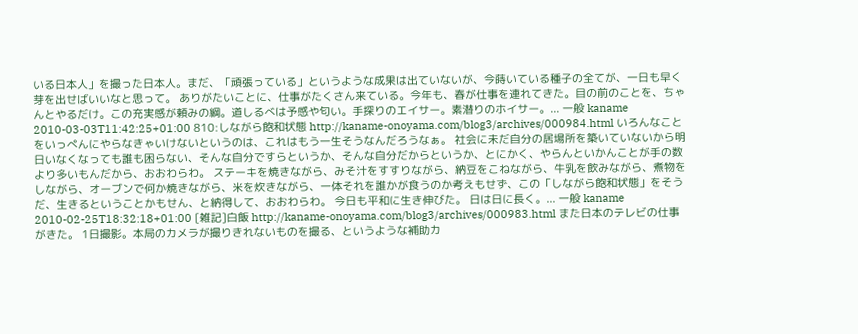いる日本人」を撮った日本人。まだ、「頑張っている」というような成果は出ていないが、今蒔いている種子の全てが、一日も早く芽を出せばいいなと思って。 ありがたいことに、仕事がたくさん来ている。今年も、春が仕事を連れてきた。目の前のことを、ちゃんとやるだけ。この充実感が頼みの綱。道しるべは予感や匂い。手探りのエイサー。素潜りのホイサー。... 一般 kaname 2010-03-03T11:42:25+01:00 810:しながら飽和状態 http://kaname-onoyama.com/blog3/archives/000984.html いろんなことをいっぺんにやらなきゃいけないというのは、これはもう一生そうなんだろうなぁ。 社会に未だ自分の居場所を築いていないから明日いなくなっても誰も困らない、そんな自分ですらというか、そんな自分だからというか、とにかく、やらんといかんことが手の数より多いもんだから、おおわらわ。 ステーキを焼きながら、みそ汁をすすりながら、納豆をこねながら、牛乳を飲みながら、煮物をしながら、オーブンで何か焼きながら、米を炊きながら、一体それを誰かが食うのか考えもせず、この「しながら飽和状態」をそうだ、生きるということかもせん、と納得して、おおわらわ。 今日も平和に生き伸びた。 日は日に長く。... 一般 kaname 2010-02-25T18:32:18+01:00 [雑記]白飯 http://kaname-onoyama.com/blog3/archives/000983.html また日本のテレビの仕事がきた。 1日撮影。本局のカメラが撮りきれないものを撮る、というような補助カ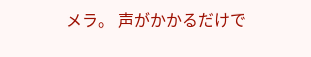メラ。 声がかかるだけで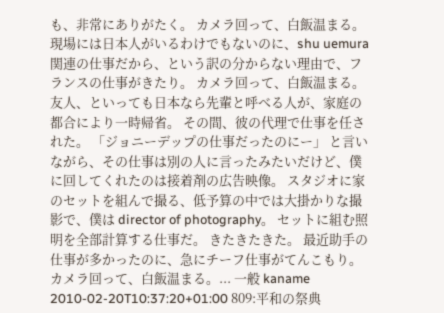も、非常にありがたく。 カメラ回って、白飯温まる。 現場には日本人がいるわけでもないのに、shu uemura 関連の仕事だから、という訳の分からない理由で、フランスの仕事がきたり。 カメラ回って、白飯温まる。 友人、といっても日本なら先輩と呼べる人が、家庭の都合により一時帰省。 その間、彼の代理で仕事を任された。 「ジョニーデップの仕事だったのにー」 と言いながら、その仕事は別の人に言ったみたいだけど、僕に回してくれたのは接着剤の広告映像。 スタジオに家のセットを組んで撮る、低予算の中では大掛かりな撮影で、僕は director of photography。 セットに組む照明を全部計算する仕事だ。 きたきたきた。 最近助手の仕事が多かったのに、急にチーフ仕事がてんこもり。 カメラ回って、白飯温まる。... 一般 kaname 2010-02-20T10:37:20+01:00 809:平和の祭典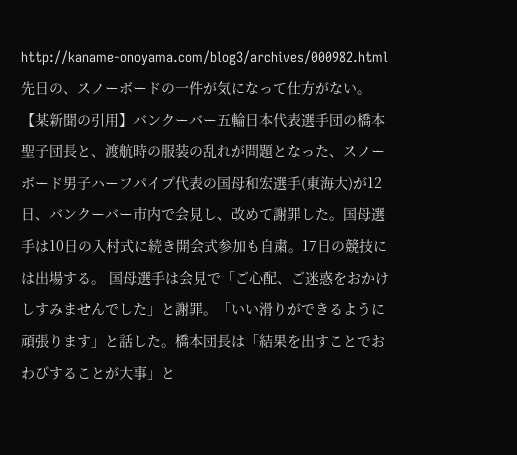http://kaname-onoyama.com/blog3/archives/000982.html 先日の、スノーボードの一件が気になって仕方がない。 【某新聞の引用】バンクーバー五輪日本代表選手団の橋本聖子団長と、渡航時の服装の乱れが問題となった、スノーボード男子ハーフパイプ代表の国母和宏選手(東海大)が12日、バンクーバー市内で会見し、改めて謝罪した。国母選手は10日の入村式に続き開会式参加も自粛。17日の競技には出場する。 国母選手は会見で「ご心配、ご迷惑をおかけしすみませんでした」と謝罪。「いい滑りができるように頑張ります」と話した。橋本団長は「結果を出すことでおわびすることが大事」と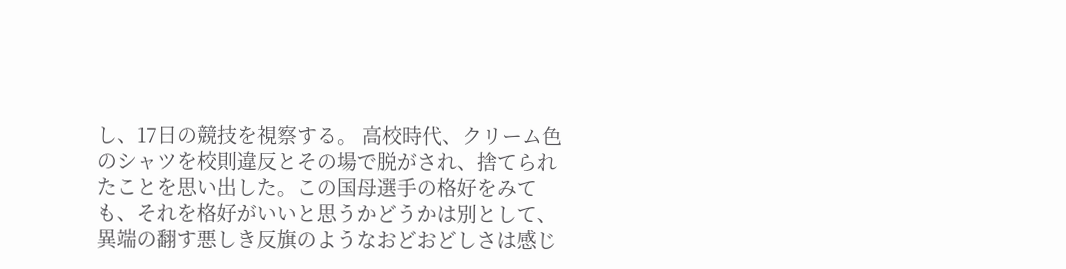し、17日の競技を視察する。 高校時代、クリーム色のシャツを校則違反とその場で脱がされ、捨てられたことを思い出した。この国母選手の格好をみても、それを格好がいいと思うかどうかは別として、異端の翻す悪しき反旗のようなおどおどしさは感じ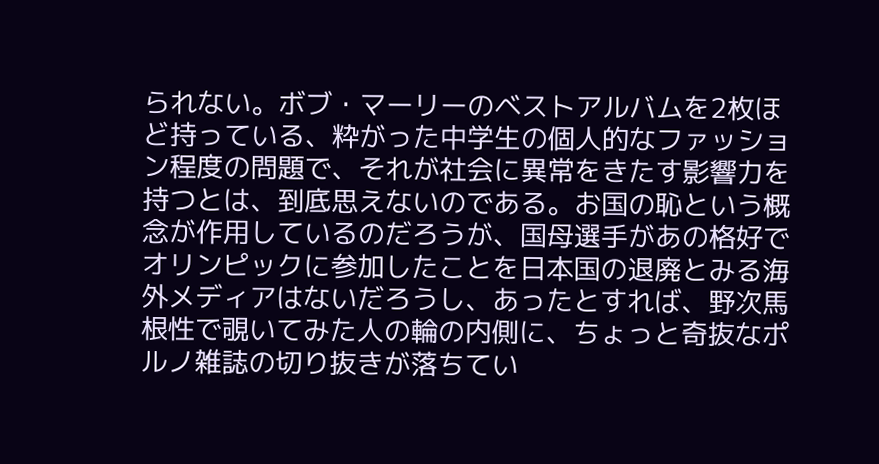られない。ボブ・マーリーのベストアルバムを2枚ほど持っている、粋がった中学生の個人的なファッション程度の問題で、それが社会に異常をきたす影響力を持つとは、到底思えないのである。お国の恥という概念が作用しているのだろうが、国母選手があの格好でオリンピックに参加したことを日本国の退廃とみる海外メディアはないだろうし、あったとすれば、野次馬根性で覗いてみた人の輪の内側に、ちょっと奇抜なポルノ雑誌の切り抜きが落ちてい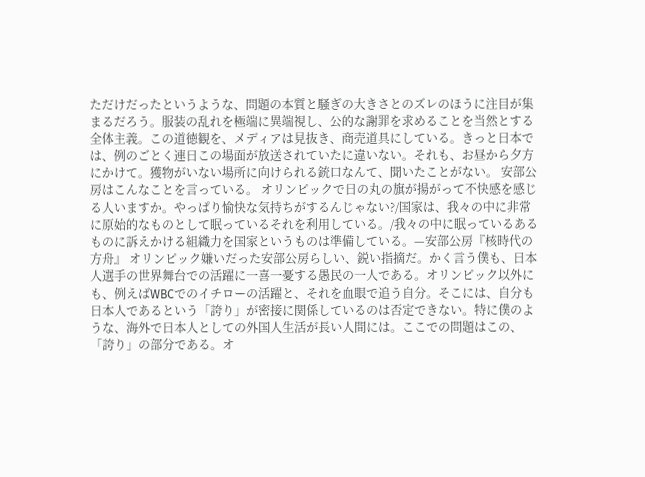ただけだったというような、問題の本質と騒ぎの大きさとのズレのほうに注目が集まるだろう。服装の乱れを極端に異端視し、公的な謝罪を求めることを当然とする全体主義。この道徳観を、メディアは見抜き、商売道具にしている。きっと日本では、例のごとく連日この場面が放送されていたに違いない。それも、お昼から夕方にかけて。獲物がいない場所に向けられる銃口なんて、聞いたことがない。 安部公房はこんなことを言っている。 オリンピックで日の丸の旗が揚がって不快感を感じる人いますか。やっぱり愉快な気持ちがするんじゃない?/国家は、我々の中に非常に原始的なものとして眠っているそれを利用している。/我々の中に眠っているあるものに訴えかける組織力を国家というものは準備している。—安部公房『核時代の方舟』 オリンピック嫌いだった安部公房らしい、鋭い指摘だ。かく言う僕も、日本人選手の世界舞台での活躍に一喜一憂する愚民の一人である。オリンピック以外にも、例えばWBCでのイチローの活躍と、それを血眼で追う自分。そこには、自分も日本人であるという「誇り」が密接に関係しているのは否定できない。特に僕のような、海外で日本人としての外国人生活が長い人間には。ここでの問題はこの、「誇り」の部分である。オ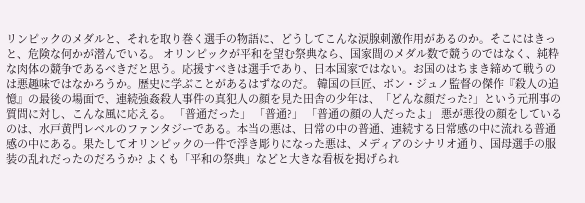リンピックのメダルと、それを取り巻く選手の物語に、どうしてこんな涙腺刺激作用があるのか。そこにはきっと、危険な何かが潜んでいる。 オリンピックが平和を望む祭典なら、国家間のメダル数で競うのではなく、純粋な肉体の競争であるべきだと思う。応援すべきは選手であり、日本国家ではない。お国のはちまき締めて戦うのは悪趣味ではなかろうか。歴史に学ぶことがあるはずなのだ。 韓国の巨匠、ボン・ジュノ監督の傑作『殺人の追憶』の最後の場面で、連続強姦殺人事件の真犯人の顔を見た田舎の少年は、「どんな顔だった?」という元刑事の質問に対し、こんな風に応える。 「普通だった」 「普通?」 「普通の顔の人だったよ」 悪が悪役の顔をしているのは、水戸黄門レベルのファンタジーである。本当の悪は、日常の中の普通、連続する日常感の中に流れる普通感の中にある。果たしてオリンピックの一件で浮き彫りになった悪は、メディアのシナリオ通り、国母選手の服装の乱れだったのだろうか? よくも「平和の祭典」などと大きな看板を掲げられ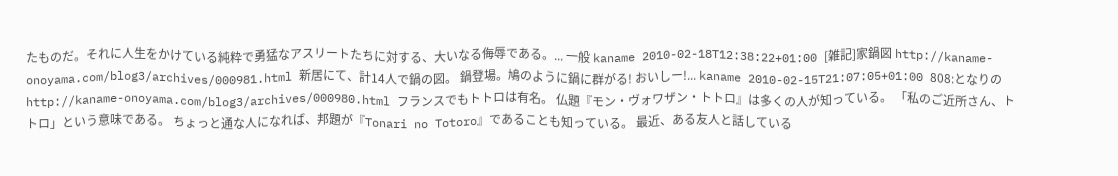たものだ。それに人生をかけている純粋で勇猛なアスリートたちに対する、大いなる侮辱である。... 一般 kaname 2010-02-18T12:38:22+01:00 [雑記]家鍋図 http://kaname-onoyama.com/blog3/archives/000981.html 新居にて、計14人で鍋の図。 鍋登場。鳩のように鍋に群がる! おいしー!... kaname 2010-02-15T21:07:05+01:00 808:となりの http://kaname-onoyama.com/blog3/archives/000980.html フランスでもトトロは有名。 仏題『モン・ヴォワザン・トトロ』は多くの人が知っている。 「私のご近所さん、トトロ」という意味である。 ちょっと通な人になれば、邦題が『Tonari no Totoro』であることも知っている。 最近、ある友人と話している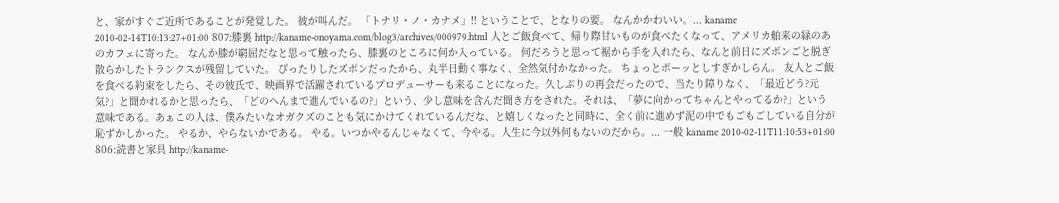と、家がすぐご近所であることが発覚した。 彼が叫んだ。 「トナリ・ノ・カナメ」!! ということで、となりの要。 なんかかわいい。... kaname 2010-02-14T10:13:27+01:00 807:膝裏 http://kaname-onoyama.com/blog3/archives/000979.html 人とご飯食べて、帰り際甘いものが食べたくなって、アメリカ舶来の緑のあのカフェに寄った。 なんか膝が窮屈だなと思って触ったら、膝裏のところに何か入っている。 何だろうと思って裾から手を入れたら、なんと前日にズボンごと脱ぎ散らかしたトランクスが残留していた。 ぴったりしたズボンだったから、丸半日動く事なく、全然気付かなかった。 ちょっとボーッとしすぎかしらん。 友人とご飯を食べる約束をしたら、その彼氏で、映画界で活躍されているプロデューサーも来ることになった。久しぶりの再会だったので、当たり障りなく、「最近どう?元気?」と聞かれるかと思ったら、「どのへんまで進んでいるの?」という、少し意味を含んだ聞き方をされた。それは、「夢に向かってちゃんとやってるか?」という意味である。あぁこの人は、僕みたいなオガクズのことも気にかけてくれているんだな、と嬉しくなったと同時に、全く前に進めず泥の中でもごもごしている自分が恥ずかしかった。 やるか、やらないかである。 やる。いつかやるんじゃなくて、今やる。人生に今以外何もないのだから。... 一般 kaname 2010-02-11T11:10:53+01:00 806:読書と家具 http://kaname-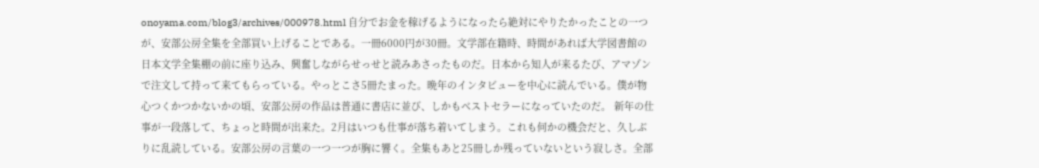onoyama.com/blog3/archives/000978.html 自分でお金を稼げるようになったら絶対にやりたかったことの一つが、安部公房全集を全部買い上げることである。一冊6000円が30冊。文学部在籍時、時間があれば大学図書館の日本文学全集棚の前に座り込み、興奮しながらせっせと読みあさったものだ。日本から知人が来るたび、アマゾンで注文して持って来てもらっている。やっとこさ5冊たまった。晩年のインタビューを中心に読んでいる。僕が物心つくかつかないかの頃、安部公房の作品は普通に書店に並び、しかもベストセラーになっていたのだ。 新年の仕事が一段落して、ちょっと時間が出来た。2月はいつも仕事が落ち着いてしまう。これも何かの機会だと、久しぶりに乱読している。安部公房の言葉の一つ一つが胸に響く。全集もあと25冊しか残っていないという寂しさ。全部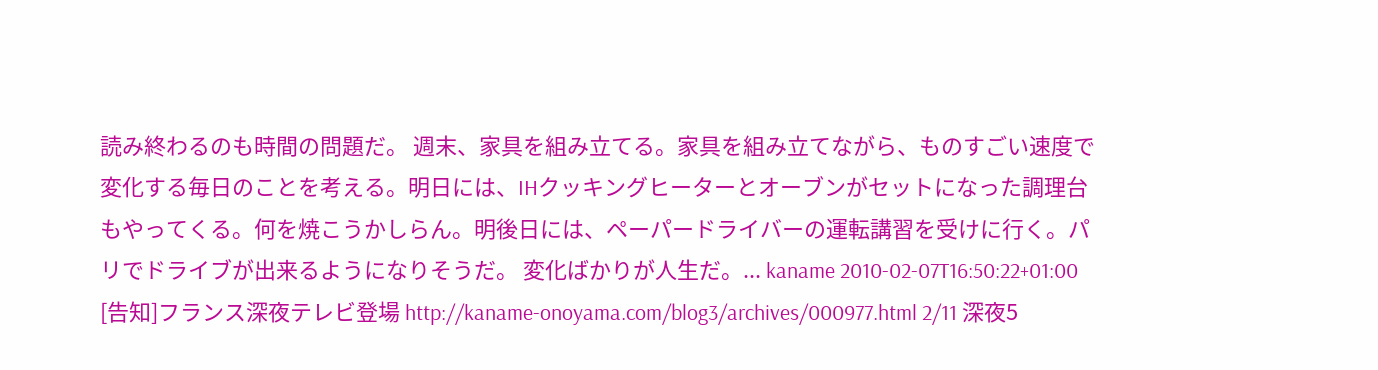読み終わるのも時間の問題だ。 週末、家具を組み立てる。家具を組み立てながら、ものすごい速度で変化する毎日のことを考える。明日には、IHクッキングヒーターとオーブンがセットになった調理台もやってくる。何を焼こうかしらん。明後日には、ペーパードライバーの運転講習を受けに行く。パリでドライブが出来るようになりそうだ。 変化ばかりが人生だ。... kaname 2010-02-07T16:50:22+01:00 [告知]フランス深夜テレビ登場 http://kaname-onoyama.com/blog3/archives/000977.html 2/11 深夜5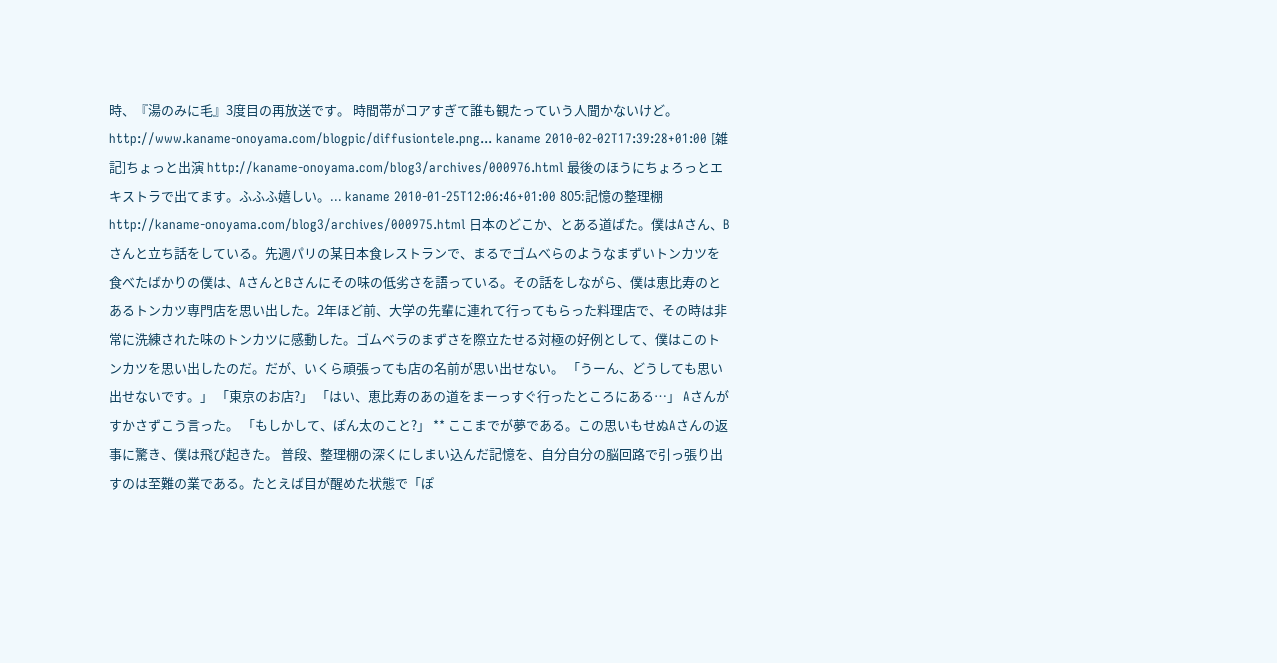時、『湯のみに毛』3度目の再放送です。 時間帯がコアすぎて誰も観たっていう人聞かないけど。 http://www.kaname-onoyama.com/blogpic/diffusiontele.png... kaname 2010-02-02T17:39:28+01:00 [雑記]ちょっと出演 http://kaname-onoyama.com/blog3/archives/000976.html 最後のほうにちょろっとエキストラで出てます。ふふふ嬉しい。... kaname 2010-01-25T12:06:46+01:00 805:記憶の整理棚 http://kaname-onoyama.com/blog3/archives/000975.html 日本のどこか、とある道ばた。僕はAさん、Bさんと立ち話をしている。先週パリの某日本食レストランで、まるでゴムべらのようなまずいトンカツを食べたばかりの僕は、AさんとBさんにその味の低劣さを語っている。その話をしながら、僕は恵比寿のとあるトンカツ専門店を思い出した。2年ほど前、大学の先輩に連れて行ってもらった料理店で、その時は非常に洗練された味のトンカツに感動した。ゴムベラのまずさを際立たせる対極の好例として、僕はこのトンカツを思い出したのだ。だが、いくら頑張っても店の名前が思い出せない。 「うーん、どうしても思い出せないです。」 「東京のお店?」 「はい、恵比寿のあの道をまーっすぐ行ったところにある…」 Aさんがすかさずこう言った。 「もしかして、ぽん太のこと?」 ** ここまでが夢である。この思いもせぬAさんの返事に驚き、僕は飛び起きた。 普段、整理棚の深くにしまい込んだ記憶を、自分自分の脳回路で引っ張り出すのは至難の業である。たとえば目が醒めた状態で「ぽ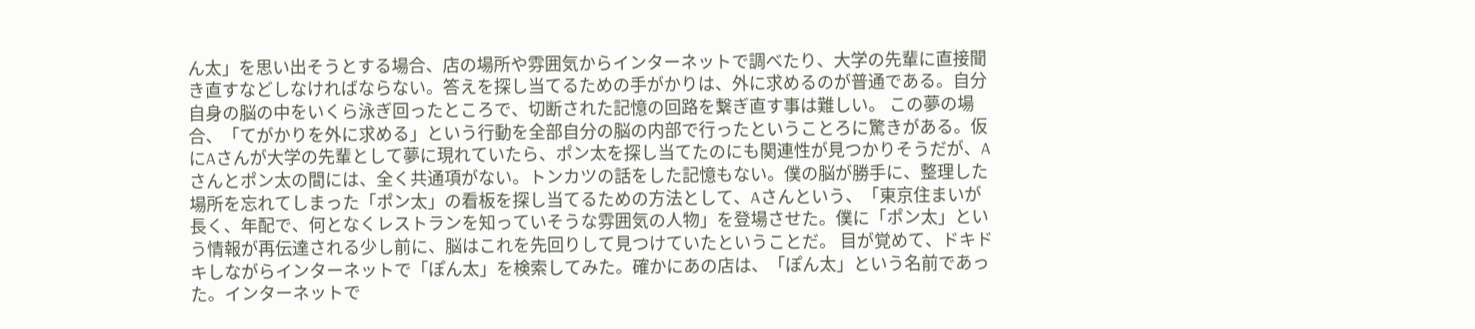ん太」を思い出そうとする場合、店の場所や雰囲気からインターネットで調べたり、大学の先輩に直接聞き直すなどしなければならない。答えを探し当てるための手がかりは、外に求めるのが普通である。自分自身の脳の中をいくら泳ぎ回ったところで、切断された記憶の回路を繋ぎ直す事は難しい。 この夢の場合、「てがかりを外に求める」という行動を全部自分の脳の内部で行ったということろに驚きがある。仮にAさんが大学の先輩として夢に現れていたら、ポン太を探し当てたのにも関連性が見つかりそうだが、Aさんとポン太の間には、全く共通項がない。トンカツの話をした記憶もない。僕の脳が勝手に、整理した場所を忘れてしまった「ポン太」の看板を探し当てるための方法として、Aさんという、「東京住まいが長く、年配で、何となくレストランを知っていそうな雰囲気の人物」を登場させた。僕に「ポン太」という情報が再伝達される少し前に、脳はこれを先回りして見つけていたということだ。 目が覚めて、ドキドキしながらインターネットで「ぽん太」を検索してみた。確かにあの店は、「ぽん太」という名前であった。インターネットで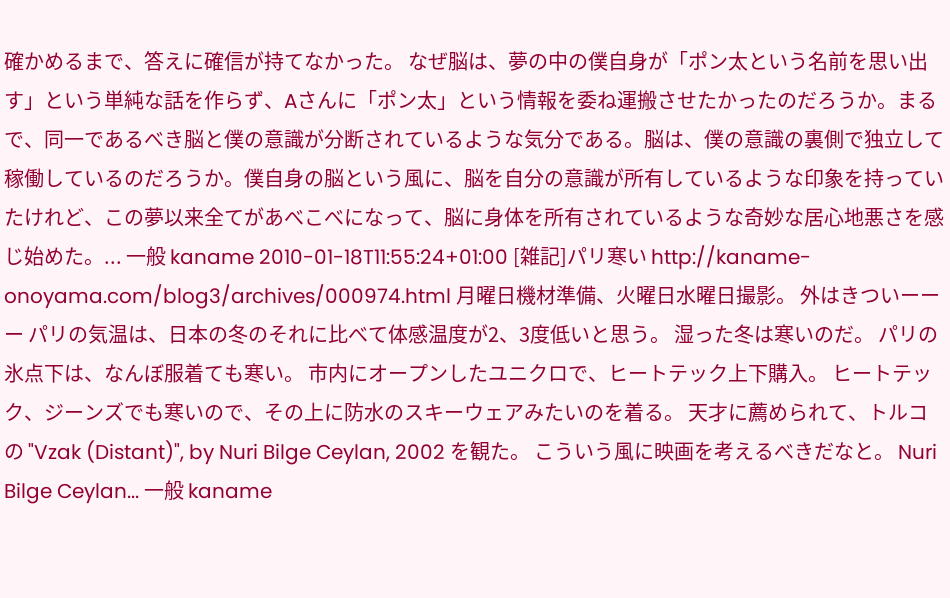確かめるまで、答えに確信が持てなかった。 なぜ脳は、夢の中の僕自身が「ポン太という名前を思い出す」という単純な話を作らず、Aさんに「ポン太」という情報を委ね運搬させたかったのだろうか。まるで、同一であるべき脳と僕の意識が分断されているような気分である。脳は、僕の意識の裏側で独立して稼働しているのだろうか。僕自身の脳という風に、脳を自分の意識が所有しているような印象を持っていたけれど、この夢以来全てがあべこべになって、脳に身体を所有されているような奇妙な居心地悪さを感じ始めた。... 一般 kaname 2010-01-18T11:55:24+01:00 [雑記]パリ寒い http://kaname-onoyama.com/blog3/archives/000974.html 月曜日機材準備、火曜日水曜日撮影。 外はきついーーー パリの気温は、日本の冬のそれに比べて体感温度が2、3度低いと思う。 湿った冬は寒いのだ。 パリの氷点下は、なんぼ服着ても寒い。 市内にオープンしたユニクロで、ヒートテック上下購入。 ヒートテック、ジーンズでも寒いので、その上に防水のスキーウェアみたいのを着る。 天才に薦められて、トルコの "Vzak (Distant)", by Nuri Bilge Ceylan, 2002 を観た。 こういう風に映画を考えるべきだなと。 Nuri Bilge Ceylan... 一般 kaname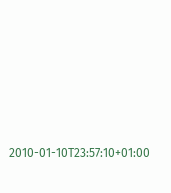2010-01-10T23:57:10+01:00